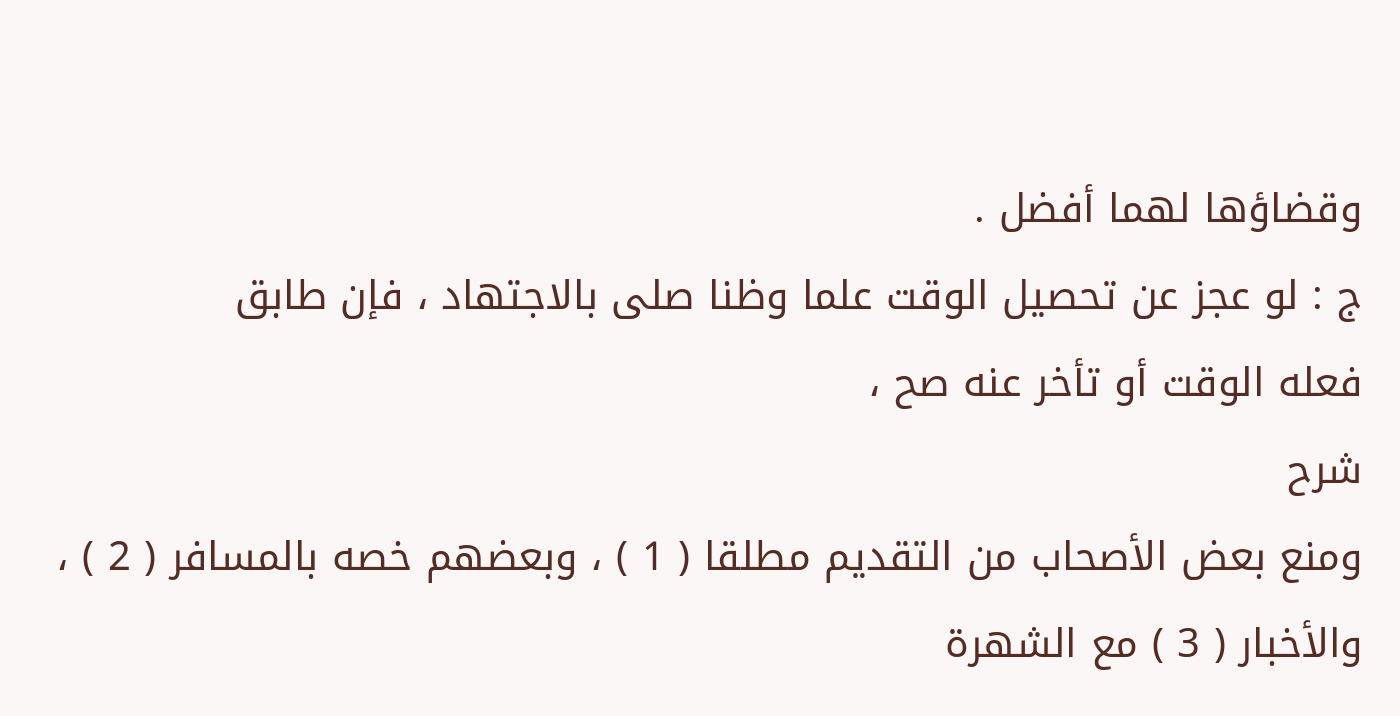وقضاؤها لهما أفضل .
ج : لو عجز عن تحصيل الوقت علما وظنا صلى بالاجتهاد ، فإن طابق
فعله الوقت أو تأخر عنه صح ،
شرح
ومنع بعض الأصحاب من التقديم مطلقا ( 1 ) ، وبعضهم خصه بالمسافر ( 2 ) ،
والأخبار ( 3 ) مع الشهرة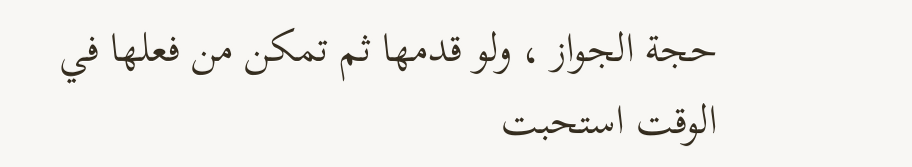حجة الجواز ، ولو قدمها ثم تمكن من فعلها في الوقت استحبت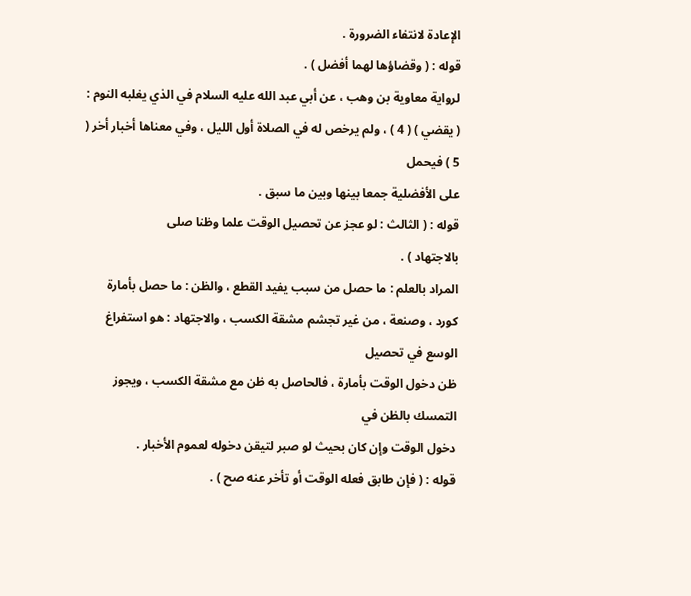الإعادة لانتفاء الضرورة .
قوله : ( وقضاؤها لهما أفضل ) .
لرواية معاوية بن وهب ، عن أبي عبد الله عليه السلام في الذي يغلبه النوم :
( يقضي ) ( 4 ) ، ولم يرخص له في الصلاة أول الليل ، وفي معناها أخبار أخر ( 5 ) فيحمل
على الأفضلية جمعا بينها وبين ما سبق .
قوله : ( الثالث : لو عجز عن تحصيل الوقت علما وظنا صلى
بالاجتهاد ) .
المراد بالعلم : ما حصل من سبب يفيد القطع ، والظن : ما حصل بأمارة
كورد ، وصنعة ، من غير تجشم مشقة الكسب ، والاجتهاد : هو استفراغ الوسع في تحصيل
ظن دخول الوقت بأمارة ، فالحاصل به ظن مع مشقة الكسب ، ويجوز التمسك بالظن في
دخول الوقت وإن كان بحيث لو صبر لتيقن دخوله لعموم الأخبار .
قوله : ( فإن طابق فعله الوقت أو تأخر عنه صح ) .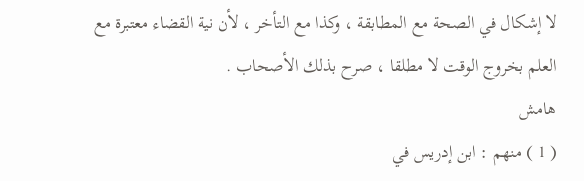لا إشكال في الصحة مع المطابقة ، وكذا مع التأخر ، لأن نية القضاء معتبرة مع
العلم بخروج الوقت لا مطلقا ، صرح بذلك الأصحاب .
هامش
( 1 ) منهم : ابن إدريس في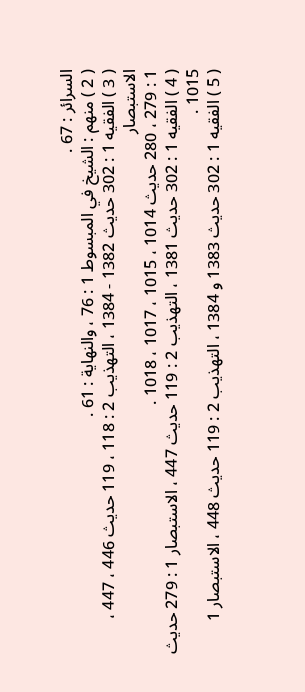السرائر : 67 .
( 2 ) منهم : الشيخ في المبسوط 1 : 76 ، والنهاية : 61 .
( 3 ) الفقيه 1 : 302 حديث 1382 - 1384 ، التهذيب 2 : 118 ، 119 حديث 446 ، 447 ، الاستبصار
1 : 279 ، 280 حديث 1014 ، 1015 ، 1017 ، 1018 .
( 4 ) الفقيه 1 : 302 حديث 1381 ، التهذيب 2 : 119 حديث 447 ، الاستبصار 1 : 279 حديث 1015 .
( 5 ) الفقيه 1 : 302 حديث 1383 و 1384 ، التهذيب 2 : 119 حديث 448 ، الاستبصار 1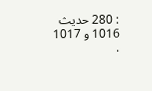: 280 حديث
1016 و 1017 .